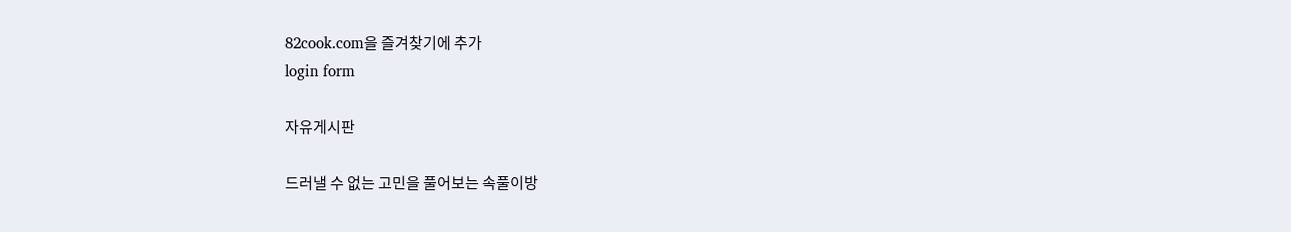82cook.com을 즐겨찾기에 추가
login form

자유게시판

드러낼 수 없는 고민을 풀어보는 속풀이방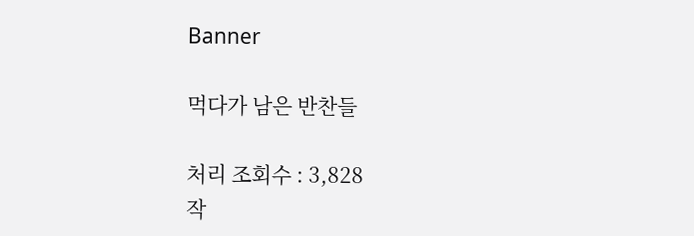Banner

먹다가 남은 반찬들

처리 조회수 : 3,828
작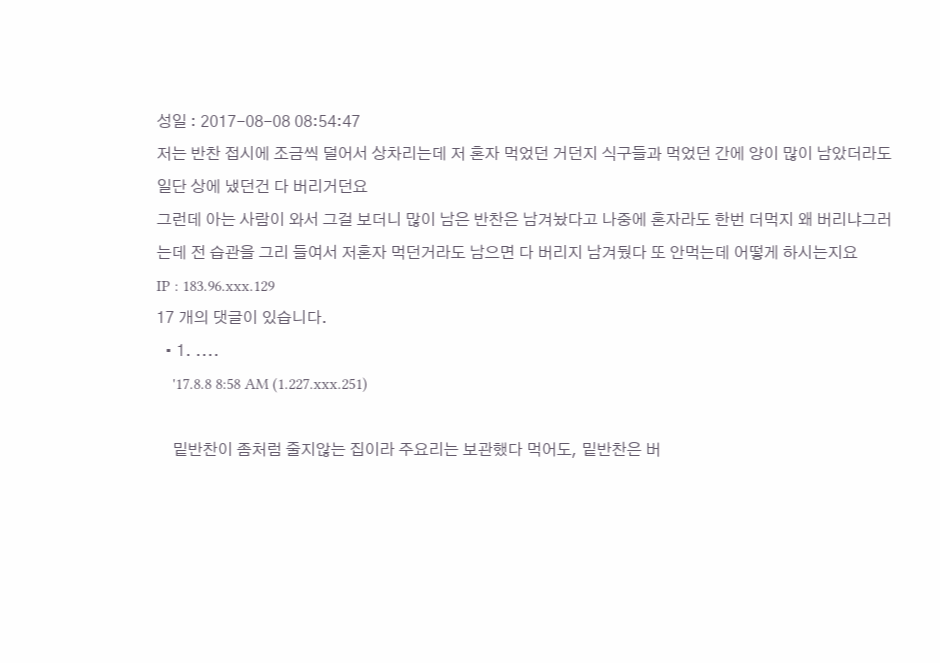성일 : 2017-08-08 08:54:47
저는 반찬 접시에 조금씩 덜어서 상차리는데 저 혼자 먹었던 거던지 식구들과 먹었던 간에 양이 많이 남았더라도 일단 상에 냈던건 다 버리거던요
그런데 아는 사람이 와서 그걸 보더니 많이 남은 반찬은 남겨놨다고 나중에 혼자라도 한번 더먹지 왜 버리냐그러는데 전 습관을 그리 들여서 저혼자 먹던거라도 남으면 다 버리지 남겨뒀다 또 안먹는데 어떻게 하시는지요
IP : 183.96.xxx.129
17 개의 댓글이 있습니다.
  • 1. ....
    '17.8.8 8:58 AM (1.227.xxx.251)

    밑반찬이 좀처럼 줄지않는 집이라 주요리는 보관했다 먹어도, 밑반찬은 버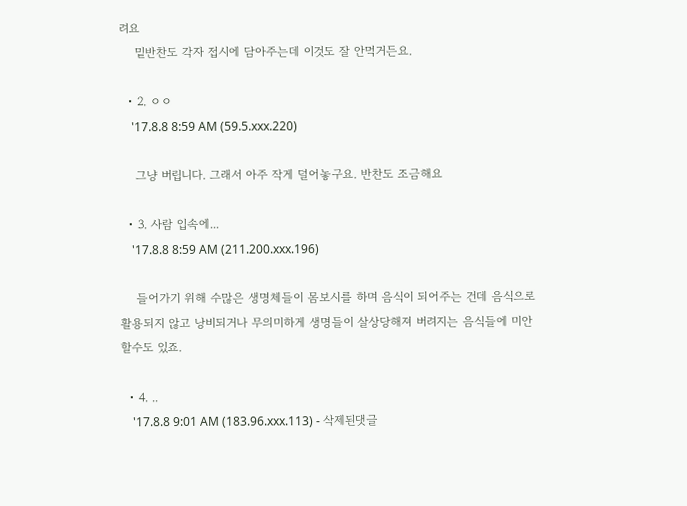려요
    밑반찬도 각자 접시에 담아주는데 이것도 잘 안먹거든요.

  • 2. ㅇㅇ
    '17.8.8 8:59 AM (59.5.xxx.220)

    그냥 버립니다. 그래서 아주 작게 덜어놓구요. 반찬도 조금해요

  • 3. 사람 입속에...
    '17.8.8 8:59 AM (211.200.xxx.196)

    들어가기 위해 수많은 생명체들이 몸보시를 하며 음식이 되어주는 건데 음식으로 활용되지 않고 낭비되거나 무의미하게 생명들이 살상당해져 버려지는 음식들에 미안할수도 있죠.

  • 4. ..
    '17.8.8 9:01 AM (183.96.xxx.113) - 삭제된댓글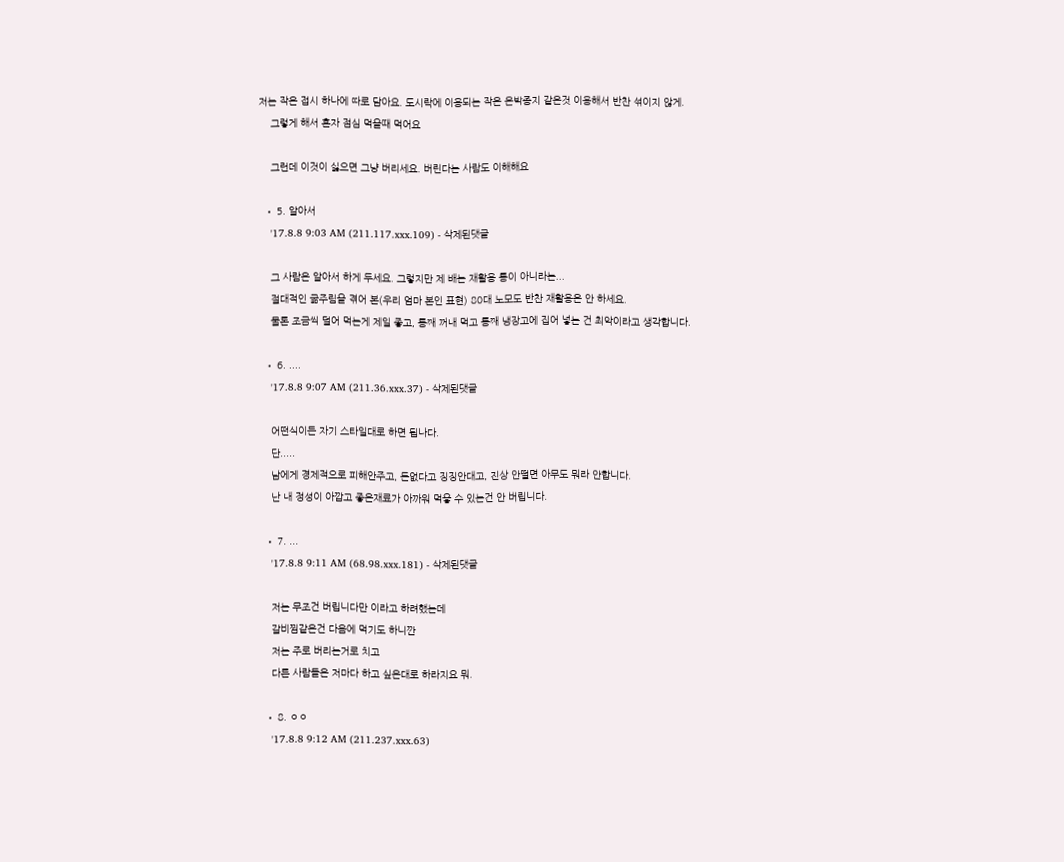저는 작은 접시 하나에 따로 담아요. 도시락에 이용되는 작은 은박종지 같은것 이용해서 반찬 섞이지 않게.
    그렇게 해서 혼자 점심 먹을때 먹어요

    그런데 이것이 싫으면 그냥 버리세요. 버린다는 사람도 이해해요

  • 5. 알아서
    '17.8.8 9:03 AM (211.117.xxx.109) - 삭제된댓글

    그 사람은 알아서 하게 두세요. 그렇지만 제 배는 재활용 통이 아니라는...
    절대적인 굶주림을 겪어 본(우리 엄마 본인 표현) 80대 노모도 반찬 재활용은 안 하세요.
    물론 조금씩 덜어 먹는게 제일 좋고, 통째 꺼내 먹고 통째 냉장고에 집어 넣는 건 최악이라고 생각합니다.

  • 6. ....
    '17.8.8 9:07 AM (211.36.xxx.37) - 삭제된댓글

    어떤식이든 자기 스타일대로 하면 됩나다.
    단.....
    남에게 경제적으로 피해안주고, 돈없다고 징징안대고, 진상 안떨면 아무도 뭐라 안합니다.
    난 내 정성이 아깝고 좋은재료가 아까워 먹읗 수 있는건 안 버립니다.

  • 7. ...
    '17.8.8 9:11 AM (68.98.xxx.181) - 삭제된댓글

    저는 무조건 버립니다만 이라고 하려했는데
    갈비찜같은건 다음에 먹기도 하니깐
    저는 주로 버리는거로 치고
    다른 사람들은 저마다 하고 싶은대로 하라지요 뭐.

  • 8. ㅇㅇ
    '17.8.8 9:12 AM (211.237.xxx.63)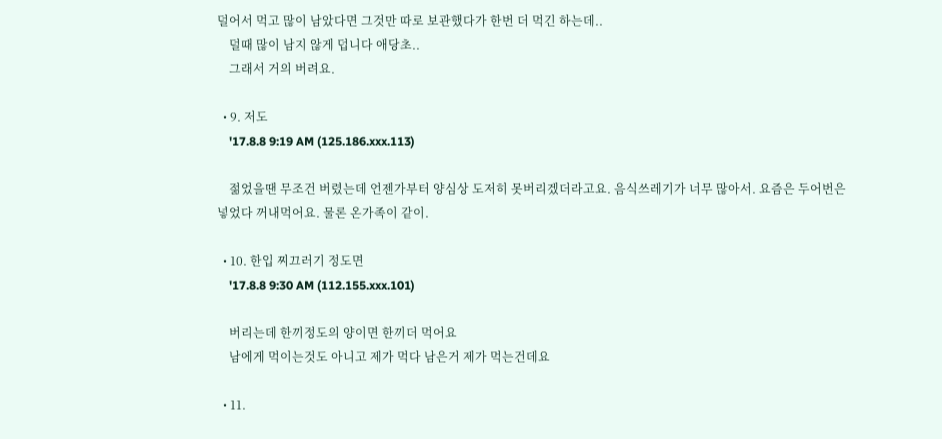덜어서 먹고 많이 남았다면 그것만 따로 보관했다가 한번 더 먹긴 하는데..
    덜때 많이 남지 않게 덥니다 애당초..
    그래서 거의 버려요.

  • 9. 저도
    '17.8.8 9:19 AM (125.186.xxx.113)

    젊었을땐 무조건 버렸는데 언젠가부터 양심상 도저히 못버리겠더라고요. 음식쓰레기가 너무 많아서. 요즘은 두어번은 넣었다 꺼내먹어요. 물론 온가족이 같이.

  • 10. 한입 찌끄러기 정도면
    '17.8.8 9:30 AM (112.155.xxx.101)

    버리는데 한끼정도의 양이면 한끼더 먹어요
    남에게 먹이는것도 아니고 제가 먹다 남은거 제가 먹는건데요

  • 11.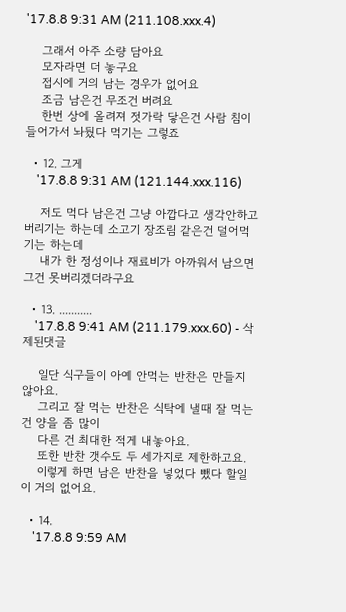'17.8.8 9:31 AM (211.108.xxx.4)

    그래서 아주 소량 담아요
    모자라면 더 놓구요
    접시에 거의 남는 경우가 없어요
    조금 남은건 무조건 버려요
    한번 상에 올려져 젓가락 닿은건 사람 침이 들어가서 놔뒀다 먹기는 그렇죠

  • 12. 그게
    '17.8.8 9:31 AM (121.144.xxx.116)

    저도 먹다 남은건 그냥 아깝다고 생각안하고 버리기는 하는데 소고기 장조림 같은건 덜어먹기는 하는데
    내가 한 정성이나 재료비가 아까워서 남으면 그건 못버리겠더라구요

  • 13. ...........
    '17.8.8 9:41 AM (211.179.xxx.60) - 삭제된댓글

    일단 식구들이 아예 안먹는 반찬은 만들지 않아요.
    그리고 잘 먹는 반찬은 식탁에 낼때 잘 먹는 건 양을 좀 많이
    다른 건 최대한 적게 내놓아요.
    또한 반찬 갯수도 두 세가지로 제한하고요.
    이렇게 하면 남은 반찬을 넣었다 뺐다 할일이 거의 없어요.

  • 14.
    '17.8.8 9:59 AM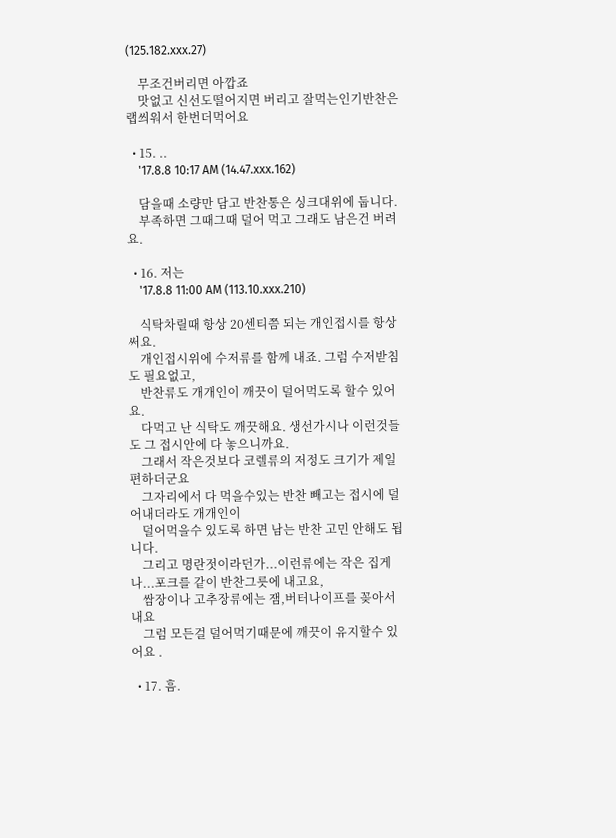(125.182.xxx.27)

    무조건버리면 아깝죠
    맛없고 신선도떨어지면 버리고 잘먹는인기반찬은 랩씌워서 한번더먹어요

  • 15. ..
    '17.8.8 10:17 AM (14.47.xxx.162)

    담을때 소량만 담고 반찬통은 싱크대위에 둡니다.
    부족하면 그때그때 덜어 먹고 그래도 남은건 버려요.

  • 16. 저는
    '17.8.8 11:00 AM (113.10.xxx.210)

    식탁차릴때 항상 20센티쯤 되는 개인접시를 항상 써요.
    개인접시위에 수저류를 함께 내죠. 그럼 수저받침도 필요없고,
    반찬류도 개개인이 깨끗이 덜어먹도록 할수 있어요.
    다먹고 난 식탁도 깨끗해요. 생선가시나 이런것들도 그 접시안에 다 놓으니까요.
    그래서 작은것보다 코렐류의 저정도 크기가 제일 편하더군요
    그자리에서 다 먹을수있는 반찬 빼고는 접시에 덜어내더라도 개개인이
    덜어먹을수 있도록 하면 남는 반찬 고민 안해도 됩니다.
    그리고 명란젓이라던가...이런류에는 작은 집게나...포크를 같이 반찬그릇에 내고요,
    쌈장이나 고추장류에는 잼,버터나이프를 꽂아서 내요
    그럼 모든걸 덜어먹기때문에 깨끗이 유지할수 있어요 .

  • 17. 흠.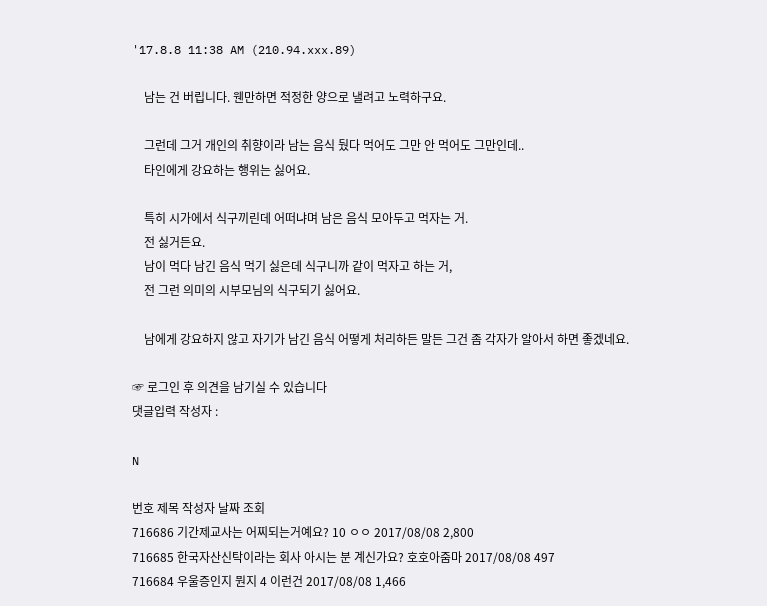'17.8.8 11:38 AM (210.94.xxx.89)

    남는 건 버립니다. 웬만하면 적정한 양으로 낼려고 노력하구요.

    그런데 그거 개인의 취향이라 남는 음식 뒀다 먹어도 그만 안 먹어도 그만인데..
    타인에게 강요하는 행위는 싫어요.

    특히 시가에서 식구끼린데 어떠냐며 남은 음식 모아두고 먹자는 거.
    전 싫거든요.
    남이 먹다 남긴 음식 먹기 싫은데 식구니까 같이 먹자고 하는 거,
    전 그런 의미의 시부모님의 식구되기 싫어요.

    남에게 강요하지 않고 자기가 남긴 음식 어떻게 처리하든 말든 그건 좀 각자가 알아서 하면 좋겠네요.

☞ 로그인 후 의견을 남기실 수 있습니다
댓글입력 작성자 :

N

번호 제목 작성자 날짜 조회
716686 기간제교사는 어찌되는거예요? 10 ㅇㅇ 2017/08/08 2,800
716685 한국자산신탁이라는 회사 아시는 분 계신가요? 호호아줌마 2017/08/08 497
716684 우울증인지 뭔지 4 이런건 2017/08/08 1,466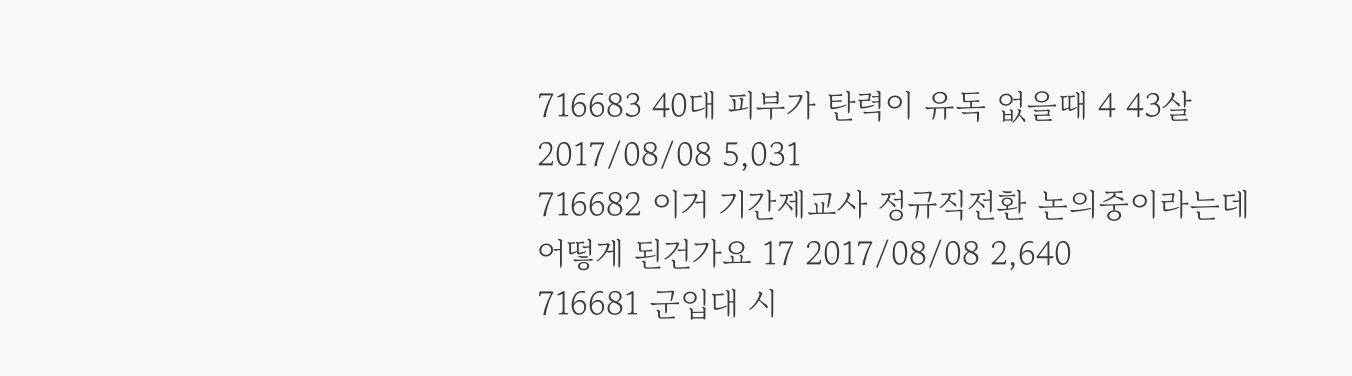716683 40대 피부가 탄력이 유독 없을때 4 43살 2017/08/08 5,031
716682 이거 기간제교사 정규직전환 논의중이라는데 어떻게 된건가요 17 2017/08/08 2,640
716681 군입대 시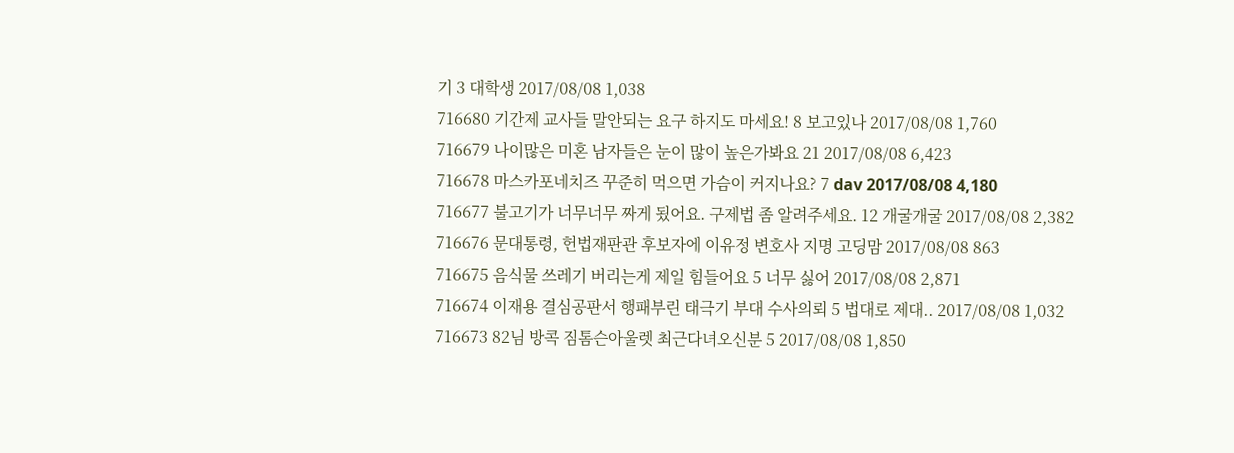기 3 대학생 2017/08/08 1,038
716680 기간제 교사들 말안되는 요구 하지도 마세요! 8 보고있나 2017/08/08 1,760
716679 나이많은 미혼 남자들은 눈이 많이 높은가봐요 21 2017/08/08 6,423
716678 마스카포네치즈 꾸준히 먹으면 가슴이 커지나요? 7 dav 2017/08/08 4,180
716677 불고기가 너무너무 짜게 됬어요. 구제법 좀 알려주세요. 12 개굴개굴 2017/08/08 2,382
716676 문대통령, 헌법재판관 후보자에 이유정 변호사 지명 고딩맘 2017/08/08 863
716675 음식물 쓰레기 버리는게 제일 힘들어요 5 너무 싫어 2017/08/08 2,871
716674 이재용 결심공판서 행패부린 태극기 부대 수사의뢰 5 법대로 제대.. 2017/08/08 1,032
716673 82님 방콕 짐톰슨아울렛 최근다녀오신분 5 2017/08/08 1,850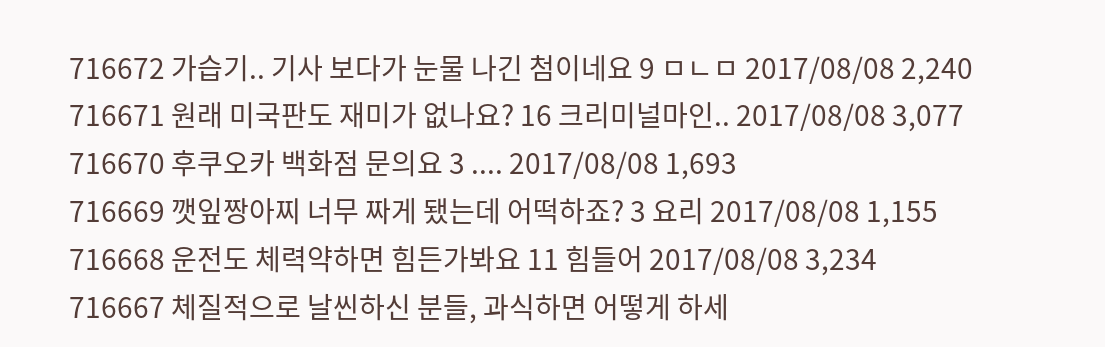716672 가습기.. 기사 보다가 눈물 나긴 첨이네요 9 ㅁㄴㅁ 2017/08/08 2,240
716671 원래 미국판도 재미가 없나요? 16 크리미널마인.. 2017/08/08 3,077
716670 후쿠오카 백화점 문의요 3 .... 2017/08/08 1,693
716669 깻잎짱아찌 너무 짜게 됐는데 어떡하죠? 3 요리 2017/08/08 1,155
716668 운전도 체력약하면 힘든가봐요 11 힘들어 2017/08/08 3,234
716667 체질적으로 날씬하신 분들, 과식하면 어떻게 하세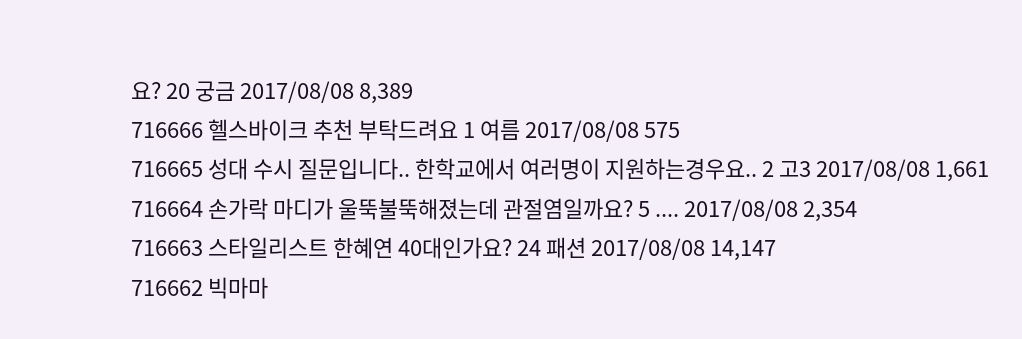요? 20 궁금 2017/08/08 8,389
716666 헬스바이크 추천 부탁드려요 1 여름 2017/08/08 575
716665 성대 수시 질문입니다.. 한학교에서 여러명이 지원하는경우요.. 2 고3 2017/08/08 1,661
716664 손가락 마디가 울뚝불뚝해졌는데 관절염일까요? 5 .... 2017/08/08 2,354
716663 스타일리스트 한혜연 40대인가요? 24 패션 2017/08/08 14,147
716662 빅마마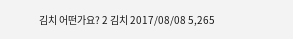김치 어떤가요? 2 김치 2017/08/08 5,265